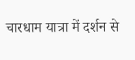चारधाम यात्रा में दर्शन से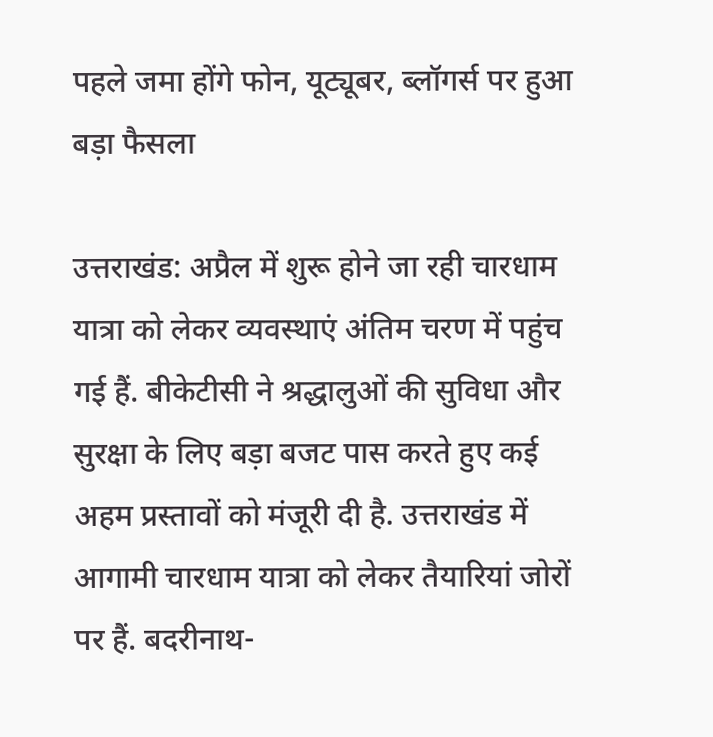पहले जमा होंगे फोन, यूट्यूबर, ब्लॉगर्स पर हुआ बड़ा फैसला

उत्तराखंड: अप्रैल में शुरू होने जा रही चारधाम यात्रा को लेकर व्यवस्थाएं अंतिम चरण में पहुंच गई हैं. बीकेटीसी ने श्रद्धालुओं की सुविधा और सुरक्षा के लिए बड़ा बजट पास करते हुए कई अहम प्रस्तावों को मंजूरी दी है. उत्तराखंड में आगामी चारधाम यात्रा को लेकर तैयारियां जोरों पर हैं. बदरीनाथ-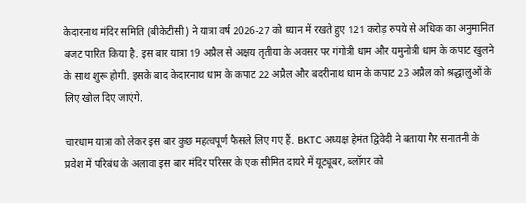केदारनाथ मंदिर समिति (बीकेटीसी) ने यात्रा वर्ष 2026-27 को ध्यान में रखते हुए 121 करोड़ रुपये से अधिक का अनुमानित बजट पारित किया है. इस बार यात्रा 19 अप्रैल से अक्षय तृतीया के अवसर पर गंगोत्री धाम और यमुनोत्री धाम के कपाट खुलने के साथ शुरू होगी. इसके बाद केदारनाथ धाम के कपाट 22 अप्रैल और बदरीनाथ धाम के कपाट 23 अप्रैल को श्रद्धालुओं के लिए खोल दिए जाएंगे.

चारधाम यात्रा को लेकर इस बार कुछ महत्वपूर्ण फैसले लिए गए हैं. BKTC अध्यक्ष हेमंत द्विवेदी ने बताया गैर सनातनी के प्रवेश में परिबंध के अलावा इस बार मंदिर परिसर के एक सीमित दायरे में यूट्यूबर, ब्लॉगर को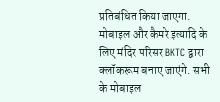प्रतिबंधित किया जाएगा. मोबाइल और कैमरे इत्यादि के लिए मंदिर परिसर BKTC द्वारा क्लॉकरूम बनाए जाएंगे. सभी के मोबाइल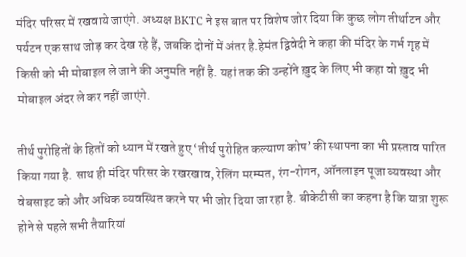मंदिर परिसर में रखवाये जाएंगे. अध्यक्ष BKTC ने इस बात पर विशेष जोर दिया कि कुछ लोग तीर्थाटन और पर्यटन एक साथ जोड़ कर देख रहे हैं, जबकि दोनों में अंतर है.हेमंत द्विवेदी ने कहा की मंदिर के गर्भ गृह में किसी को भी मोबाइल ले जाने की अनुमति नहीं है. यहां तक की उन्होंने ख़ुद के लिए भी कहा वो ख़ुद भी मोबाइल अंदर ले कर नहीं जाएंगे.

तीर्थ पुरोहितों के हितों को ध्यान में रखते हुए ‘तीर्थ पुरोहित कल्याण कोष’ की स्थापना का भी प्रस्ताव पारित किया गया है. साथ ही मंदिर परिसर के रखरखाव, रेलिंग मरम्मत, रंग-रोगन, ऑनलाइन पूजा व्यवस्था और वेबसाइट को और अधिक व्यवस्थित करने पर भी जोर दिया जा रहा है. बीकेटीसी का कहना है कि यात्रा शुरू होने से पहले सभी तैयारियां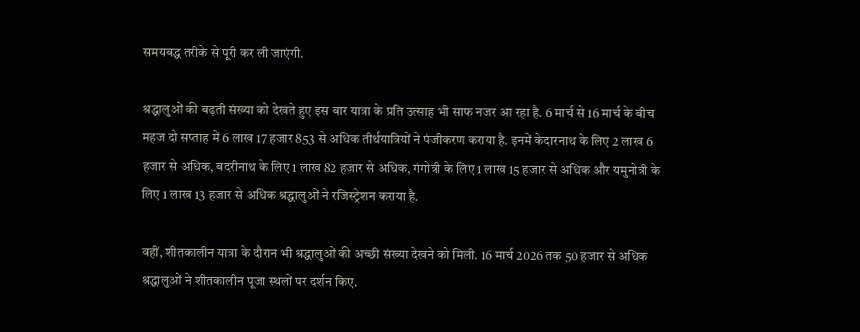समयबद्ध तरीके से पूरी कर ली जाएंगी.

श्रद्धालुओं की बढ़ती संख्या को देखते हुए इस बार यात्रा के प्रति उत्साह भी साफ नजर आ रहा है. 6 मार्च से 16 मार्च के बीच महज दो सप्ताह में 6 लाख 17 हजार 853 से अधिक तीर्थयात्रियों ने पंजीकरण कराया है. इनमें केदारनाथ के लिए 2 लाख 6 हजार से अधिक, बदरीनाथ के लिए 1 लाख 82 हजार से अधिक, गंगोत्री के लिए 1 लाख 15 हजार से अधिक और यमुनोत्री के लिए 1 लाख 13 हजार से अधिक श्रद्धालुओं ने रजिस्ट्रेशन कराया है.

वहीं, शीतकालीन यात्रा के दौरान भी श्रद्धालुओं की अच्छी संख्या देखने को मिली. 16 मार्च 2026 तक 50 हजार से अधिक श्रद्धालुओं ने शीतकालीन पूजा स्थलों पर दर्शन किए.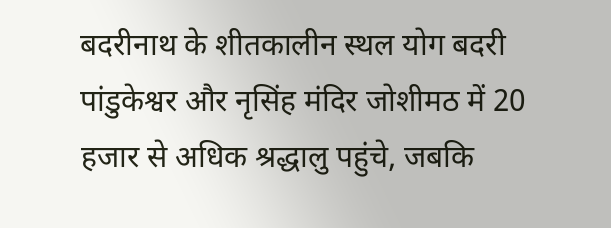बदरीनाथ के शीतकालीन स्थल योग बदरी पांडुकेश्वर और नृसिंह मंदिर जोशीमठ में 20 हजार से अधिक श्रद्धालु पहुंचे, जबकि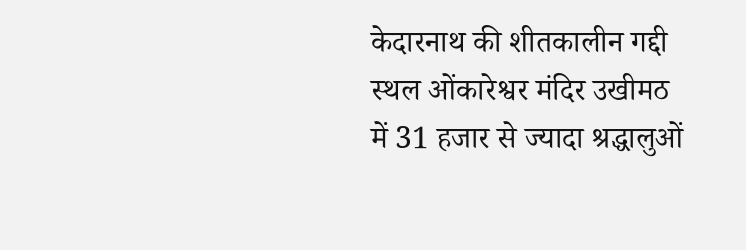केदारनाथ की शीतकालीन गद्दी स्थल ओंकारेश्वर मंदिर उखीमठ में 31 हजार से ज्यादा श्रद्धालुओं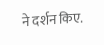ने दर्शन किए.